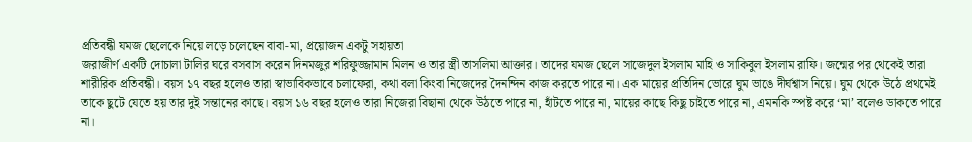প্রতিবন্ধী যমজ ছেলেকে নিয়ে লড়ে চলেছেন বাবা-মা, প্রয়োজন একটু সহায়তা
জরাজীর্ণ একটি দোচালা টালির ঘরে বসবাস করেন দিনমজুর শরিফুজ্জামান মিলন ও তার স্ত্রী তাসলিমা আক্তার। তাদের যমজ ছেলে সাজেদুল ইসলাম মাহি ও সাকিবুল ইসলাম রাফি। জন্মের পর থেকেই তারা শারীরিক প্রতিবন্ধী। বয়স ১৭ বছর হলেও তারা স্বাভাবিকভাবে চলাফেরা, কথা বলা কিংবা নিজেদের দৈনন্দিন কাজ করতে পারে না। এক মায়ের প্রতিদিন ভোরে ঘুম ভাঙে দীর্ঘশ্বাস নিয়ে। ঘুম থেকে উঠে প্রথমেই তাকে ছুটে যেতে হয় তার দুই সন্তানের কাছে। বয়স ১৬ বছর হলেও তারা নিজেরা বিছানা থেকে উঠতে পারে না, হাঁটতে পারে না, মায়ের কাছে কিছু চাইতে পারে না, এমনকি স্পষ্ট করে ‘মা’ বলেও ডাকতে পারে না।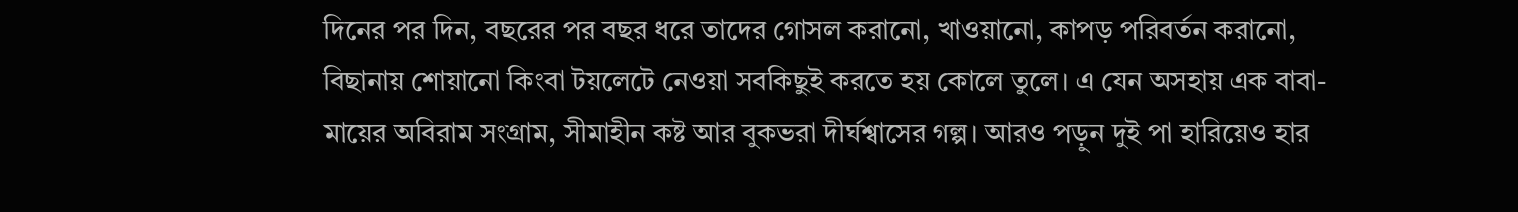দিনের পর দিন, বছরের পর বছর ধরে তাদের গোসল করানো, খাওয়ানো, কাপড় পরিবর্তন করানো, বিছানায় শোয়ানো কিংবা টয়লেটে নেওয়া সবকিছুই করতে হয় কোলে তুলে। এ যেন অসহায় এক বাবা-মায়ের অবিরাম সংগ্রাম, সীমাহীন কষ্ট আর বুকভরা দীর্ঘশ্বাসের গল্প। আরও পড়ুন দুই পা হারিয়েও হার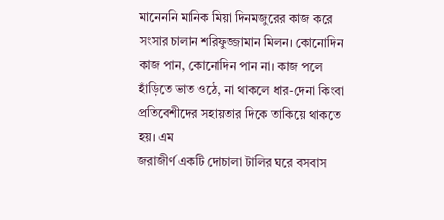মানেননি মানিক মিয়া দিনমজুরের কাজ করে সংসার চালান শরিফুজ্জামান মিলন। কোনোদিন কাজ পান, কোনোদিন পান না। কাজ পলে হাঁড়িতে ভাত ওঠে, না থাকলে ধার-দেনা কিংবা প্রতিবেশীদের সহায়তার দিকে তাকিয়ে থাকতে হয়। এম
জরাজীর্ণ একটি দোচালা টালির ঘরে বসবাস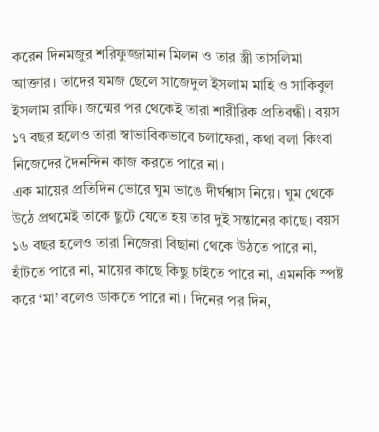করেন দিনমজুর শরিফুজ্জামান মিলন ও তার স্ত্রী তাসলিমা আক্তার। তাদের যমজ ছেলে সাজেদুল ইসলাম মাহি ও সাকিবুল ইসলাম রাফি। জন্মের পর থেকেই তারা শারীরিক প্রতিবন্ধী। বয়স ১৭ বছর হলেও তারা স্বাভাবিকভাবে চলাফেরা, কথা বলা কিংবা নিজেদের দৈনন্দিন কাজ করতে পারে না।
এক মায়ের প্রতিদিন ভোরে ঘুম ভাঙে দীর্ঘশ্বাস নিয়ে। ঘুম থেকে উঠে প্রথমেই তাকে ছুটে যেতে হয় তার দুই সন্তানের কাছে। বয়স ১৬ বছর হলেও তারা নিজেরা বিছানা থেকে উঠতে পারে না, হাঁটতে পারে না, মায়ের কাছে কিছু চাইতে পারে না, এমনকি স্পষ্ট করে ‘মা’ বলেও ডাকতে পারে না। দিনের পর দিন,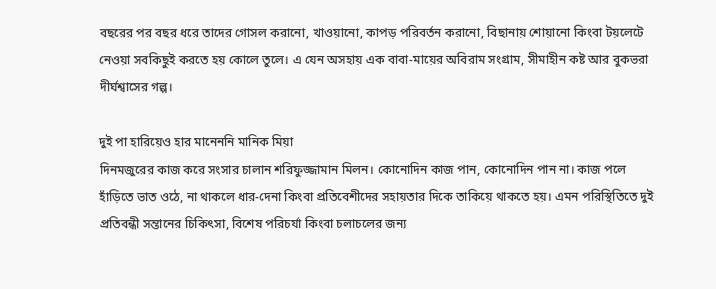বছরের পর বছর ধরে তাদের গোসল করানো, খাওয়ানো, কাপড় পরিবর্তন করানো, বিছানায় শোয়ানো কিংবা টয়লেটে নেওয়া সবকিছুই করতে হয় কোলে তুলে। এ যেন অসহায় এক বাবা-মায়ের অবিরাম সংগ্রাম, সীমাহীন কষ্ট আর বুকভরা দীর্ঘশ্বাসের গল্প।

দুই পা হারিয়েও হার মানেননি মানিক মিয়া
দিনমজুরের কাজ করে সংসার চালান শরিফুজ্জামান মিলন। কোনোদিন কাজ পান, কোনোদিন পান না। কাজ পলে হাঁড়িতে ভাত ওঠে, না থাকলে ধার-দেনা কিংবা প্রতিবেশীদের সহায়তার দিকে তাকিয়ে থাকতে হয়। এমন পরিস্থিতিতে দুই প্রতিবন্ধী সন্তানের চিকিৎসা, বিশেষ পরিচর্যা কিংবা চলাচলের জন্য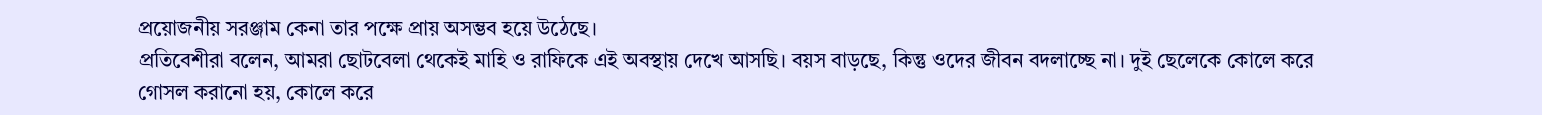প্রয়োজনীয় সরঞ্জাম কেনা তার পক্ষে প্রায় অসম্ভব হয়ে উঠেছে।
প্রতিবেশীরা বলেন, আমরা ছোটবেলা থেকেই মাহি ও রাফিকে এই অবস্থায় দেখে আসছি। বয়স বাড়ছে, কিন্তু ওদের জীবন বদলাচ্ছে না। দুই ছেলেকে কোলে করে গোসল করানো হয়, কোলে করে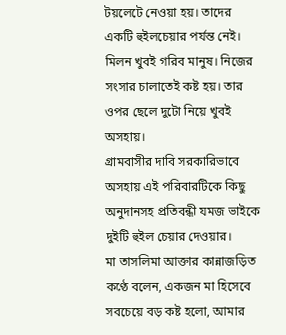টয়লেটে নেওয়া হয়। তাদের একটি হুইলচেয়ার পর্যন্ত নেই। মিলন খুবই গরিব মানুষ। নিজের সংসার চালাতেই কষ্ট হয়। তার ওপর ছেলে দুটো নিয়ে খুবই অসহায়।
গ্রামবাসীর দাবি সরকারিভাবে অসহায় এই পরিবারটিকে কিছু অনুদানসহ প্রতিবন্ধী যমজ ভাইকে দুইটি হুইল চেয়ার দেওয়ার।
মা তাসলিমা আক্তার কান্নাজড়িত কণ্ঠে বলেন, একজন মা হিসেবে সবচেয়ে বড় কষ্ট হলো, আমার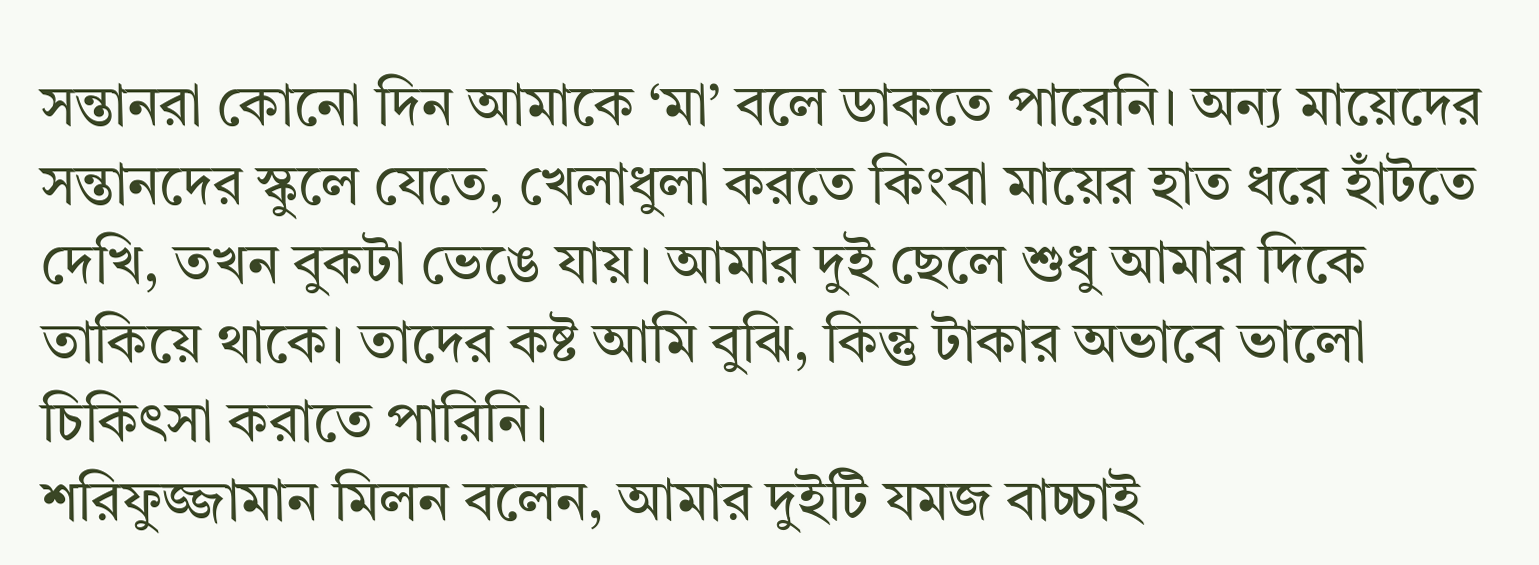সন্তানরা কোনো দিন আমাকে ‘মা’ বলে ডাকতে পারেনি। অন্য মায়েদের সন্তানদের স্কুলে যেতে, খেলাধুলা করতে কিংবা মায়ের হাত ধরে হাঁটতে দেখি, তখন বুকটা ভেঙে যায়। আমার দুই ছেলে শুধু আমার দিকে তাকিয়ে থাকে। তাদের কষ্ট আমি বুঝি, কিন্তু টাকার অভাবে ভালো চিকিৎসা করাতে পারিনি।
শরিফুজ্জামান মিলন বলেন, আমার দুইটি যমজ বাচ্চাই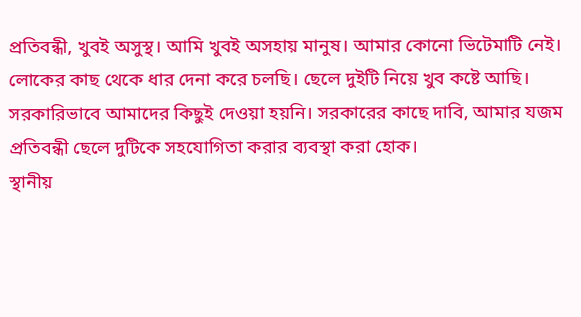প্রতিবন্ধী, খুবই অসুস্থ। আমি খুবই অসহায় মানুষ। আমার কোনো ভিটেমাটি নেই। লোকের কাছ থেকে ধার দেনা করে চলছি। ছেলে দুইটি নিয়ে খুব কষ্টে আছি। সরকারিভাবে আমাদের কিছুই দেওয়া হয়নি। সরকারের কাছে দাবি, আমার যজম প্রতিবন্ধী ছেলে দুটিকে সহযোগিতা করার ব্যবস্থা করা হোক।
স্থানীয়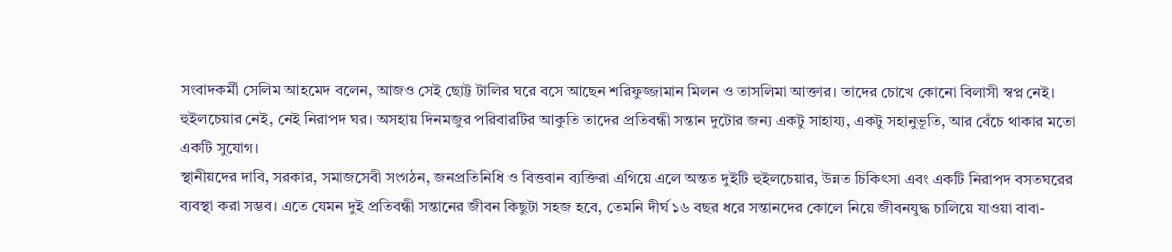সংবাদকর্মী সেলিম আহমেদ বলেন, আজও সেই ছোট্ট টালির ঘরে বসে আছেন শরিফুজ্জামান মিলন ও তাসলিমা আক্তার। তাদের চোখে কোনো বিলাসী স্বপ্ন নেই। হুইলচেয়ার নেই, নেই নিরাপদ ঘর। অসহায় দিনমজুর পরিবারটির আকুতি তাদের প্রতিবন্ধী সন্তান দুটোর জন্য একটু সাহায্য, একটু সহানুভূতি, আর বেঁচে থাকার মতো একটি সুযোগ।
স্থানীয়দের দাবি, সরকার, সমাজসেবী সংগঠন, জনপ্রতিনিধি ও বিত্তবান ব্যক্তিরা এগিয়ে এলে অন্তত দুইটি হুইলচেয়ার, উন্নত চিকিৎসা এবং একটি নিরাপদ বসতঘরের ব্যবস্থা করা সম্ভব। এতে যেমন দুই প্রতিবন্ধী সন্তানের জীবন কিছুটা সহজ হবে, তেমনি দীর্ঘ ১৬ বছর ধরে সন্তানদের কোলে নিয়ে জীবনযুদ্ধ চালিয়ে যাওয়া বাবা-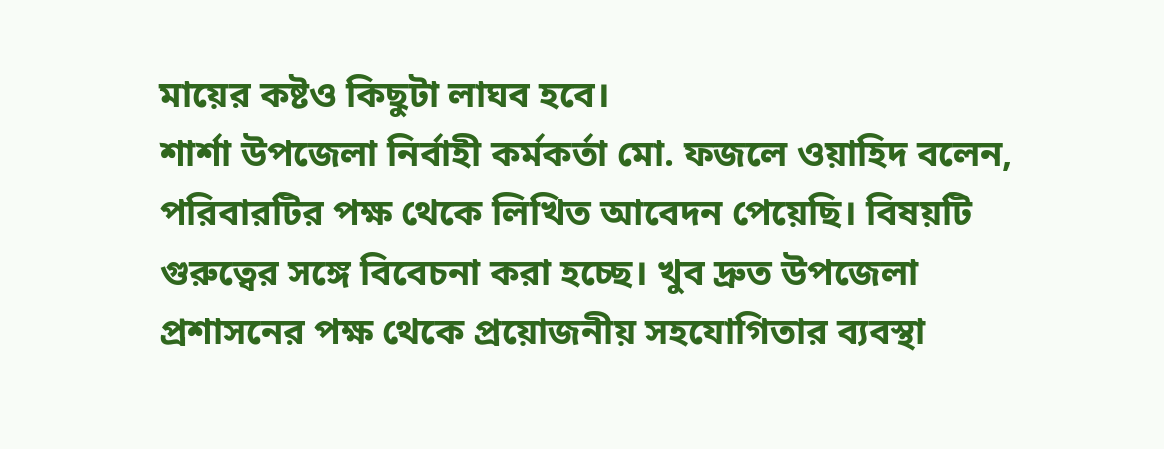মায়ের কষ্টও কিছুটা লাঘব হবে।
শার্শা উপজেলা নির্বাহী কর্মকর্তা মো. ফজলে ওয়াহিদ বলেন, পরিবারটির পক্ষ থেকে লিখিত আবেদন পেয়েছি। বিষয়টি গুরুত্বের সঙ্গে বিবেচনা করা হচ্ছে। খুব দ্রুত উপজেলা প্রশাসনের পক্ষ থেকে প্রয়োজনীয় সহযোগিতার ব্যবস্থা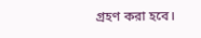গ্রহণ করা হবে।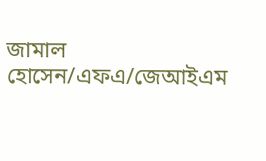জামাল হোসেন/এফএ/জেআইএম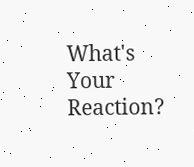What's Your Reaction?